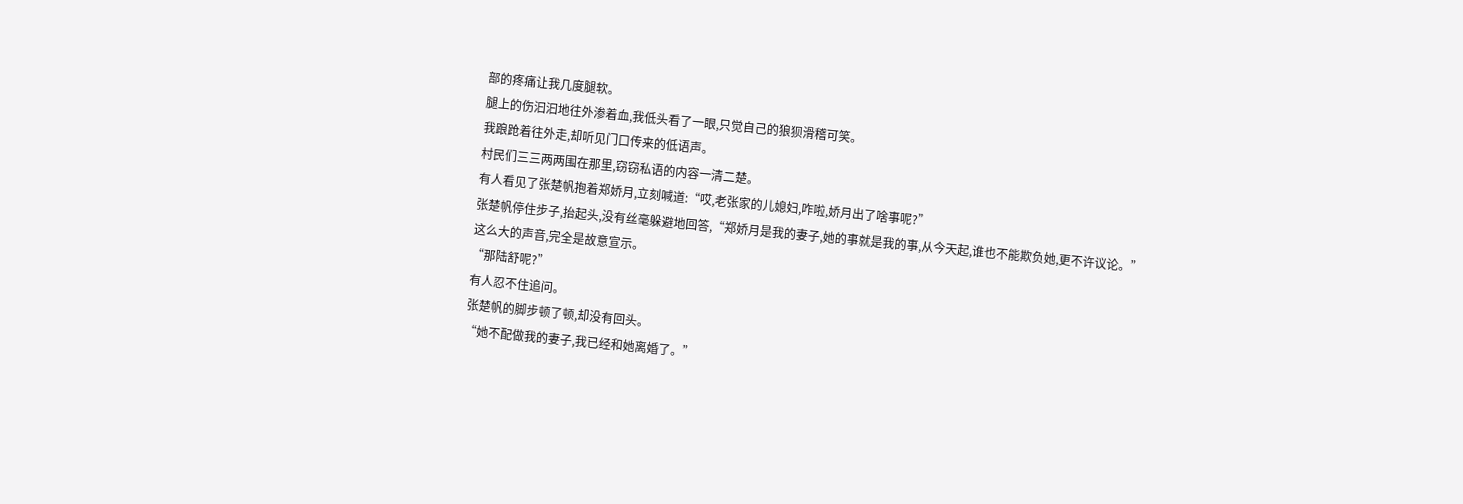部的疼痛让我几度腿软。
腿上的伤汩汩地往外渗着血,我低头看了一眼,只觉自己的狼狈滑稽可笑。
我踉跄着往外走,却听见门口传来的低语声。
村民们三三两两围在那里,窃窃私语的内容一清二楚。
有人看见了张楚帆抱着郑娇月,立刻喊道:“哎,老张家的儿媳妇,咋啦,娇月出了啥事呢?”
张楚帆停住步子,抬起头,没有丝毫躲避地回答,“郑娇月是我的妻子,她的事就是我的事,从今天起,谁也不能欺负她,更不许议论。”
这么大的声音,完全是故意宣示。
“那陆舒呢?”
有人忍不住追问。
张楚帆的脚步顿了顿,却没有回头。
“她不配做我的妻子,我已经和她离婚了。”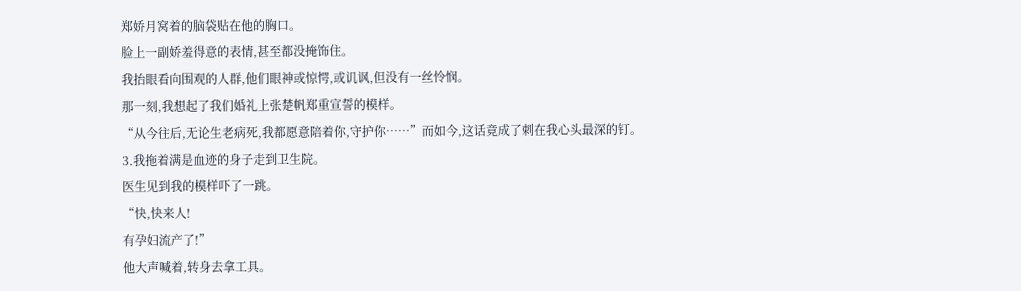郑娇月窝着的脑袋贴在他的胸口。
脸上一副娇羞得意的表情,甚至都没掩饰住。
我抬眼看向围观的人群,他们眼神或惊愕,或讥讽,但没有一丝怜悯。
那一刻,我想起了我们婚礼上张楚帆郑重宣誓的模样。
“从今往后,无论生老病死,我都愿意陪着你,守护你……”而如今,这话竟成了刺在我心头最深的钉。
3.我拖着满是血迹的身子走到卫生院。
医生见到我的模样吓了一跳。
“快,快来人!
有孕妇流产了!”
他大声喊着,转身去拿工具。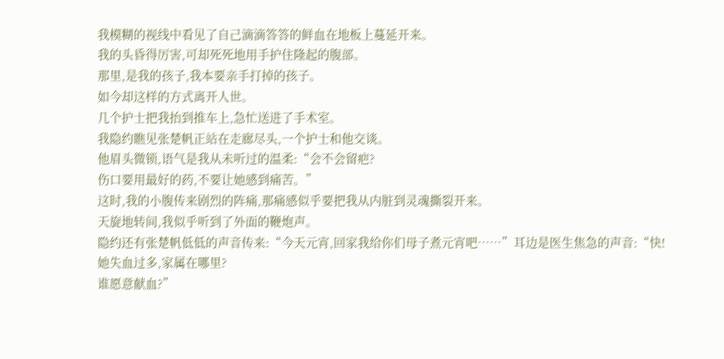我模糊的视线中看见了自己滴滴答答的鲜血在地板上蔓延开来。
我的头昏得厉害,可却死死地用手护住隆起的腹部。
那里,是我的孩子,我本要亲手打掉的孩子。
如今却这样的方式离开人世。
几个护士把我抬到推车上,急忙送进了手术室。
我隐约瞧见张楚帆正站在走廊尽头,一个护士和他交谈。
他眉头微锁,语气是我从未听过的温柔:“会不会留疤?
伤口要用最好的药,不要让她感到痛苦。”
这时,我的小腹传来剧烈的阵痛,那痛感似乎要把我从内脏到灵魂撕裂开来。
天旋地转间,我似乎听到了外面的鞭炮声。
隐约还有张楚帆低低的声音传来:“今天元宵,回家我给你们母子煮元宵吧……”耳边是医生焦急的声音:“快!
她失血过多,家属在哪里?
谁愿意献血?”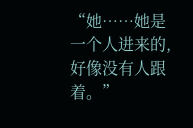“她……她是一个人进来的,好像没有人跟着。”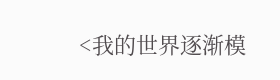<我的世界逐渐模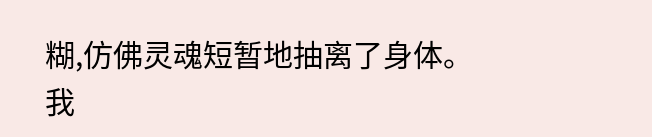糊,仿佛灵魂短暂地抽离了身体。
我